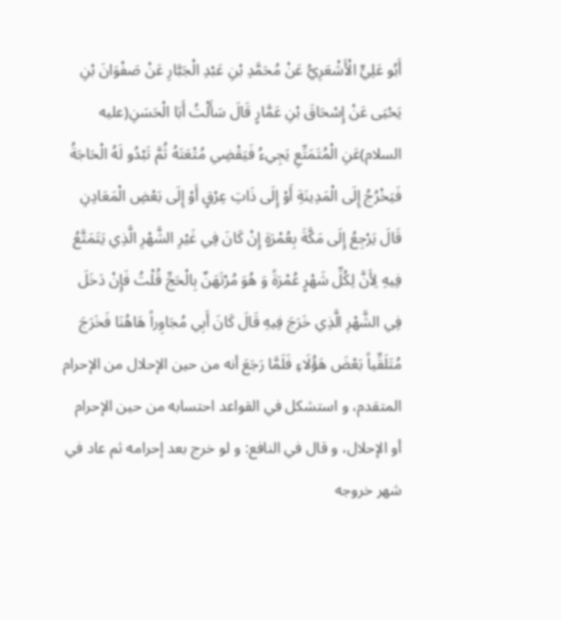أَبُو عَلِيٍّ الْأَشْعَرِيُّ عَنْ مُحَمَّدِ بْنِ عَبْدِ الْجَبَّارِ عَنْ صَفْوَانَ بْنِ يَحْيَى عَنْ إِسْحَاقَ بْنِ عَمَّارٍ قَالَ سَأَلْتُ أَبَا الْحَسَنِ(عليه السلام)عَنِ الْمُتَمَتِّعِ يَجِيءُ فَيَقْضِي مُتْعَتَهُ ثُمَّ تَبْدُو لَهُ الْحَاجَةُ فَيَخْرُجُ إِلَى الْمَدِينَةِ أَوْ إِلَى ذَاتِ عِرْقٍ أَوْ إِلَى بَعْضِ الْمَعَادِنِ قَالَ يَرْجِعُ إِلَى مَكَّةَ بِعُمْرَةٍ إِنْ كَانَ فِي غَيْرِ الشَّهْرِ الَّذِي يَتَمَتَّعُ فِيهِ لِأَنَّ لِكُلِّ شَهْرٍ عُمْرَةً وَ هُوَ مُرْتَهَنٌ بِالْحَجِّ قُلْتُ فَإِنْ دَخَلَ فِي الشَّهْرِ الَّذِي خَرَجَ فِيهِ قَالَ كَانَ أَبِي مُجَاوِراً هَاهُنَا فَخَرَجَ مُتَلَقِّياً بَعْضَ هَؤُلَاءِ فَلَمَّا رَجَعَ أنه من حين الإحلال من الإحرام المتقدم، و استشكل في القواعد احتسابه من حين الإحرام أو الإحلال، و قال في النافع: و لو خرج بعد إحرامه ثم عاد في شهر خروجه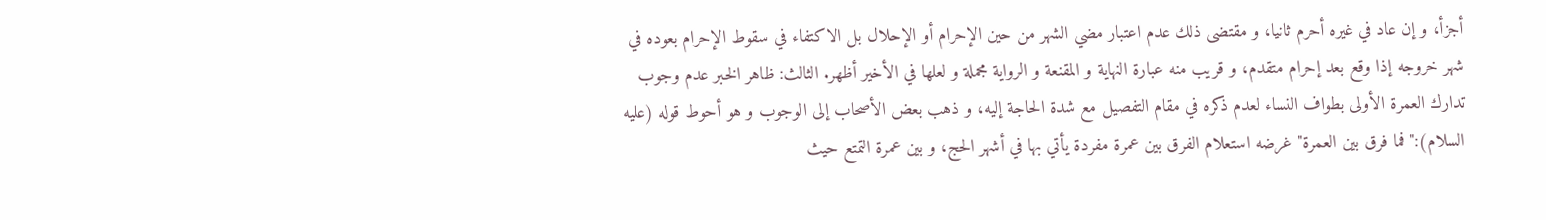أجزأ، و إن عاد في غيره أحرم ثانيا، و مقتضى ذلك عدم اعتبار مضي الشهر من حين الإحرام أو الإحلال بل الاكتفاء في سقوط الإحرام بعوده في شهر خروجه إذا وقع بعد إحرام متقدم، و قريب منه عبارة النهاية و المقنعة و الرواية مجملة و لعلها في الأخير أظهر. الثالث: ظاهر الخبر عدم وجوب تدارك العمرة الأولى بطواف النساء لعدم ذكره في مقام التفصيل مع شدة الحاجة إليه، و ذهب بعض الأصحاب إلى الوجوب و هو أحوط قوله (عليه السلام):" فما فرق بين العمرة" غرضه استعلام الفرق بين عمرة مفردة يأتي بها في أشهر الحج، و بين عمرة التمتع حيث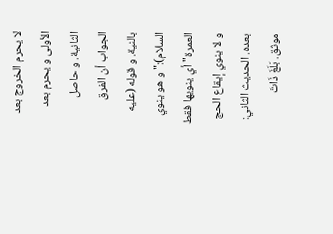لا يحرم الخروج بعد الأولى و يحرم بعد الثانية. و حاصل الجواب أن الفرق بالنية. و قوله (عليه السلام):" و هو ينوي العمرة" أي ينويها فقط و لا ينوي إيقاع الحج بعده. الحديث الثاني: موثق. بَلَغَ ذَاتَ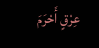عِرْقٍ أَحْرَمَ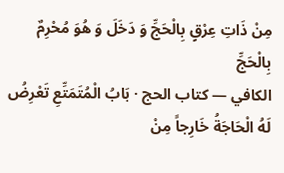مِنْ ذَاتِ عِرْقٍ بِالْحَجِّ وَ دَخَلَ وَ هُوَ مُحْرِمٌ بِالْحَجِّ
الكافي — كتاب الحج · بَابُ الْمُتَمَتِّعِ تَعْرِضُ لَهُ الْحَاجَةُ خَارِجاً مِنْ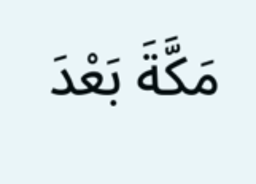مَكَّةَ بَعْدَ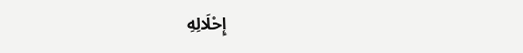إِحْلَالِهِ